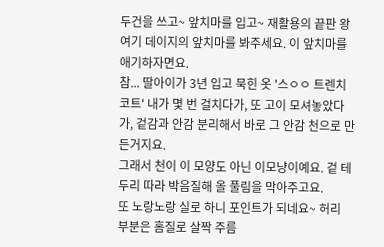두건을 쓰고~ 앞치마를 입고~ 재활용의 끝판 왕 여기 데이지의 앞치마를 봐주세요. 이 앞치마를 애기하자면요.
참... 딸아이가 3년 입고 묵힌 옷 '스ㅇㅇ 트렌치 코트' 내가 몇 번 걸치다가, 또 고이 모셔놓았다가, 겉감과 안감 분리해서 바로 그 안감 천으로 만든거지요.
그래서 천이 이 모양도 아닌 이모냥이예요. 겉 테두리 따라 박음질해 올 풀림을 막아주고요.
또 노랑노랑 실로 하니 포인트가 되네요~ 허리 부분은 홈질로 살짝 주름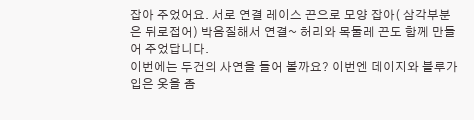잡아 주었어요. 서로 연결 레이스 끈으로 모양 잡아( 삼각부분은 뒤로접어) 박음질해서 연결~ 허리와 목둘레 끈도 함께 만들어 주었답니다.
이번에는 두건의 사연을 들어 볼까요? 이번엔 데이지와 블루가 입은 옷을 좀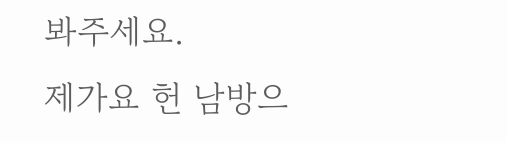봐주세요.
제가요 헌 남방으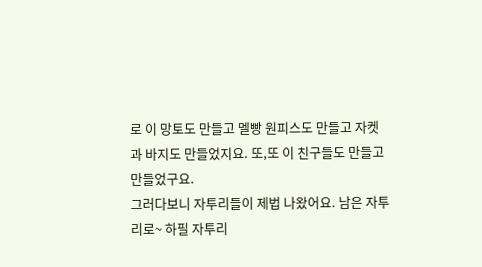로 이 망토도 만들고 멜빵 원피스도 만들고 자켓과 바지도 만들었지요. 또,또 이 친구들도 만들고 만들었구요.
그러다보니 자투리들이 제법 나왔어요. 남은 자투리로~ 하필 자투리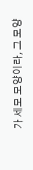가 세모 모양이라, 그 모양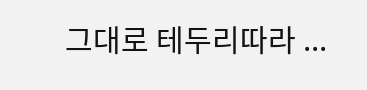그대로 테두리따라 ...